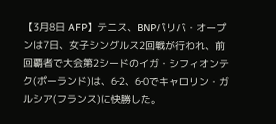【3月8日 AFP】テニス、BNPパリバ・オープンは7日、女子シングルス2回戦が行われ、前回覇者で大会第2シードのイガ・シフィオンテク(ポーランド)は、6‐2、6‐0でキャロリン・ガルシア(フランス)に快勝した。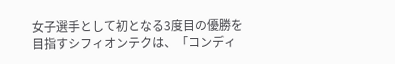女子選手として初となる3度目の優勝を目指すシフィオンテクは、「コンディ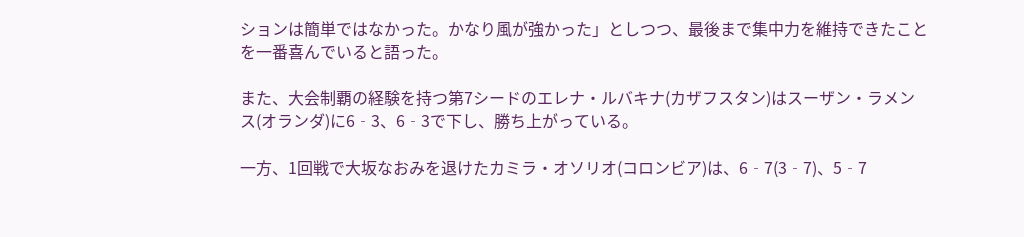ションは簡単ではなかった。かなり風が強かった」としつつ、最後まで集中力を維持できたことを一番喜んでいると語った。

また、大会制覇の経験を持つ第7シードのエレナ・ルバキナ(カザフスタン)はスーザン・ラメンス(オランダ)に6‐3、6‐3で下し、勝ち上がっている。

一方、1回戦で大坂なおみを退けたカミラ・オソリオ(コロンビア)は、6‐7(3‐7)、5‐7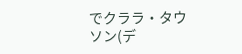でクララ・タウソン(デ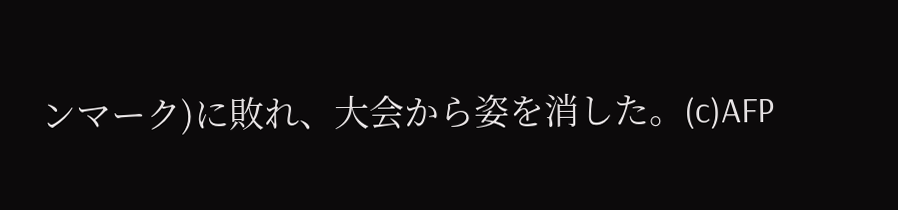ンマーク)に敗れ、大会から姿を消した。(c)AFP